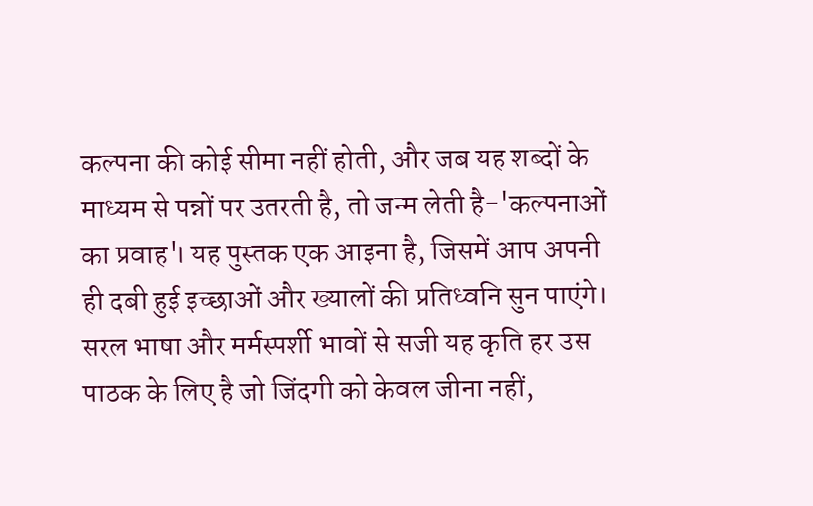कल्पना की कोई सीमा नहीं होती, और जब यह शब्दों के माध्यम से पन्नों पर उतरती है, तो जन्म लेती है-'कल्पनाओं का प्रवाह'। यह पुस्तक एक आइना है, जिसमें आप अपनी ही दबी हुई इच्छाओं और ख्यालों की प्रतिध्वनि सुन पाएंगे। सरल भाषा और मर्मस्पर्शी भावों से सजी यह कृति हर उस पाठक के लिए है जो जिंदगी को केवल जीना नहीं,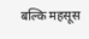बल्कि महसूस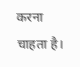करना चाहता है।